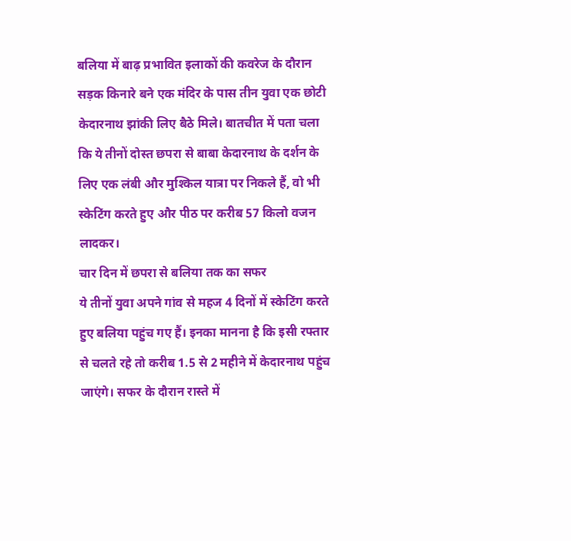बलिया में बाढ़ प्रभावित इलाकों की कवरेज के दौरान सड़क किनारे बने एक मंदिर के पास तीन युवा एक छोटी केदारनाथ झांकी लिए बैठे मिले। बातचीत में पता चला कि ये तीनों दोस्त छपरा से बाबा केदारनाथ के दर्शन के लिए एक लंबी और मुश्किल यात्रा पर निकले हैं, वो भी स्केटिंग करते हुए और पीठ पर करीब 57 किलो वजन लादकर।
चार दिन में छपरा से बलिया तक का सफर
ये तीनों युवा अपने गांव से महज 4 दिनों में स्केटिंग करते हुए बलिया पहुंच गए हैं। इनका मानना है कि इसी रफ्तार से चलते रहे तो करीब 1.5 से 2 महीने में केदारनाथ पहुंच जाएंगे। सफर के दौरान रास्ते में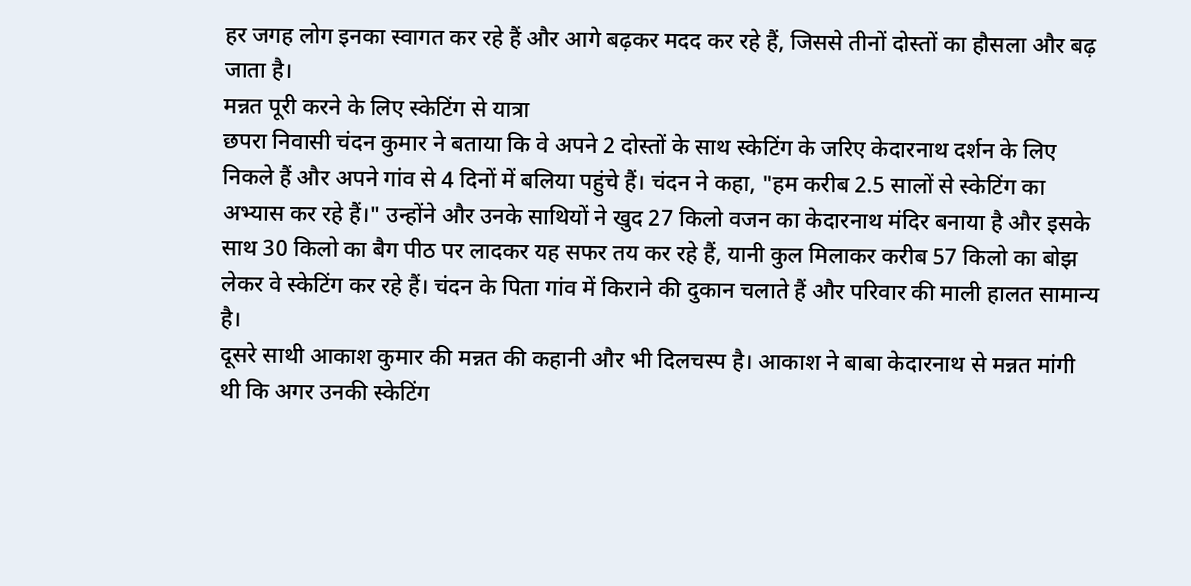हर जगह लोग इनका स्वागत कर रहे हैं और आगे बढ़कर मदद कर रहे हैं, जिससे तीनों दोस्तों का हौसला और बढ़ जाता है।
मन्नत पूरी करने के लिए स्केटिंग से यात्रा
छपरा निवासी चंदन कुमार ने बताया कि वे अपने 2 दोस्तों के साथ स्केटिंग के जरिए केदारनाथ दर्शन के लिए निकले हैं और अपने गांव से 4 दिनों में बलिया पहुंचे हैं। चंदन ने कहा, "हम करीब 2.5 सालों से स्केटिंग का अभ्यास कर रहे हैं।" उन्होंने और उनके साथियों ने खुद 27 किलो वजन का केदारनाथ मंदिर बनाया है और इसके साथ 30 किलो का बैग पीठ पर लादकर यह सफर तय कर रहे हैं, यानी कुल मिलाकर करीब 57 किलो का बोझ लेकर वे स्केटिंग कर रहे हैं। चंदन के पिता गांव में किराने की दुकान चलाते हैं और परिवार की माली हालत सामान्य है।
दूसरे साथी आकाश कुमार की मन्नत की कहानी और भी दिलचस्प है। आकाश ने बाबा केदारनाथ से मन्नत मांगी थी कि अगर उनकी स्केटिंग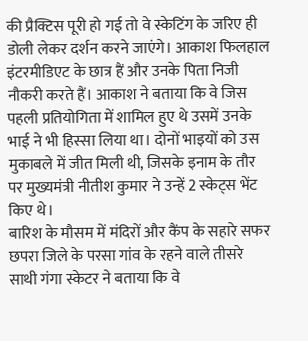की प्रैक्टिस पूरी हो गई तो वे स्केटिंग के जरिए ही डोली लेकर दर्शन करने जाएंगे। आकाश फिलहाल इंटरमीडिएट के छात्र हैं और उनके पिता निजी नौकरी करते हैं। आकाश ने बताया कि वे जिस पहली प्रतियोगिता में शामिल हुए थे उसमें उनके भाई ने भी हिस्सा लिया था। दोनों भाइयों को उस मुकाबले में जीत मिली थी, जिसके इनाम के तौर पर मुख्यमंत्री नीतीश कुमार ने उन्हें 2 स्केट्स भेंट किए थे।
बारिश के मौसम में मंदिरों और कैंप के सहारे सफर
छपरा जिले के परसा गांव के रहने वाले तीसरे साथी गंगा स्केटर ने बताया कि वे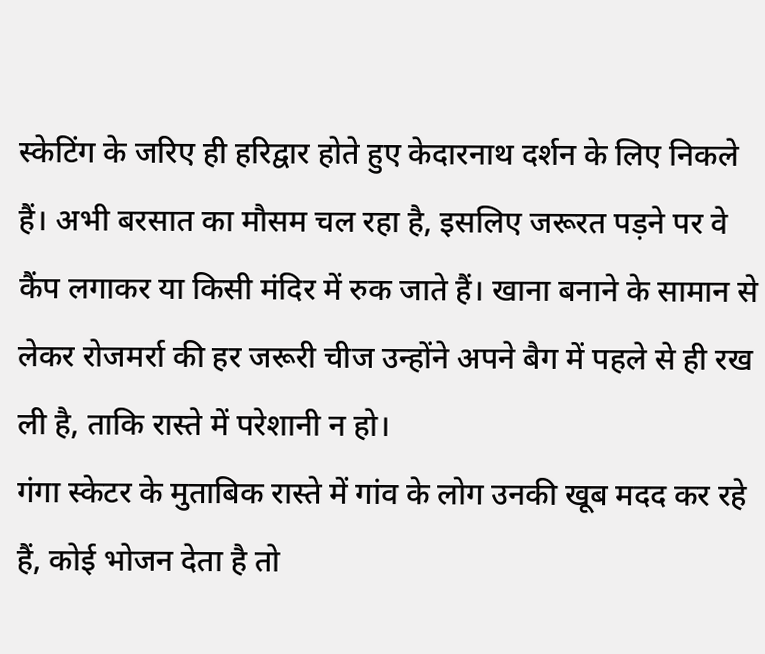स्केटिंग के जरिए ही हरिद्वार होते हुए केदारनाथ दर्शन के लिए निकले हैं। अभी बरसात का मौसम चल रहा है, इसलिए जरूरत पड़ने पर वे कैंप लगाकर या किसी मंदिर में रुक जाते हैं। खाना बनाने के सामान से लेकर रोजमर्रा की हर जरूरी चीज उन्होंने अपने बैग में पहले से ही रख ली है, ताकि रास्ते में परेशानी न हो।
गंगा स्केटर के मुताबिक रास्ते में गांव के लोग उनकी खूब मदद कर रहे हैं, कोई भोजन देता है तो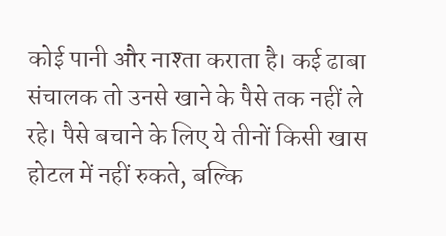कोई पानी और नाश्ता कराता है। कई ढाबा संचालक तो उनसे खाने के पैसे तक नहीं ले रहे। पैसे बचाने के लिए ये तीनों किसी खास होटल में नहीं रुकते, बल्कि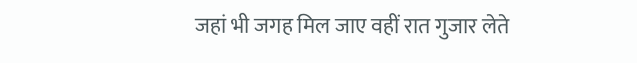जहां भी जगह मिल जाए वहीं रात गुजार लेते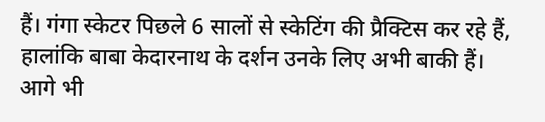हैं। गंगा स्केटर पिछले 6 सालों से स्केटिंग की प्रैक्टिस कर रहे हैं, हालांकि बाबा केदारनाथ के दर्शन उनके लिए अभी बाकी हैं।
आगे भी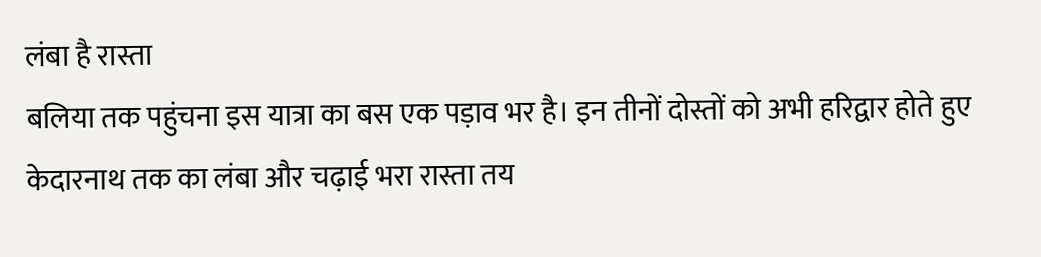लंबा है रास्ता
बलिया तक पहुंचना इस यात्रा का बस एक पड़ाव भर है। इन तीनों दोस्तों को अभी हरिद्वार होते हुए केदारनाथ तक का लंबा और चढ़ाई भरा रास्ता तय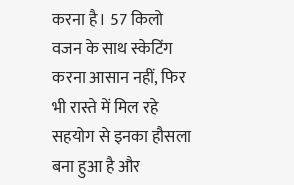करना है। 57 किलो वजन के साथ स्केटिंग करना आसान नहीं, फिर भी रास्ते में मिल रहे सहयोग से इनका हौसला बना हुआ है और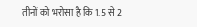तीनों को भरोसा है कि 1.5 से 2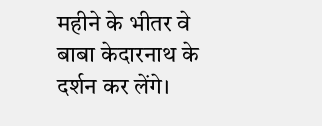महीने के भीतर वे बाबा केदारनाथ के दर्शन कर लेंगे।